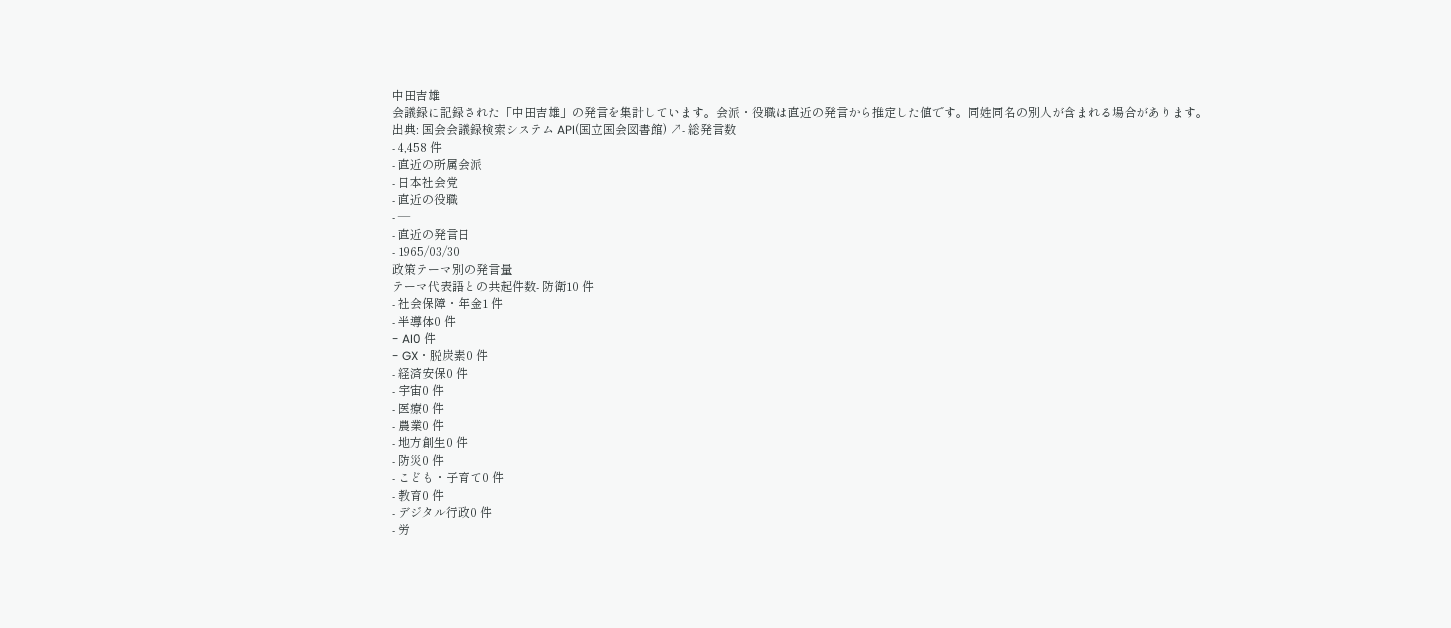中田吉雄
会議録に記録された「中田吉雄」の発言を集計しています。会派・役職は直近の発言から推定した値です。同姓同名の別人が含まれる場合があります。
出典: 国会会議録検索システム API(国立国会図書館) ↗- 総発言数
- 4,458 件
- 直近の所属会派
- 日本社会党
- 直近の役職
- —
- 直近の発言日
- 1965/03/30
政策テーマ別の発言量
テーマ代表語との共起件数- 防衛10 件
- 社会保障・年金1 件
- 半導体0 件
- AI0 件
- GX・脱炭素0 件
- 経済安保0 件
- 宇宙0 件
- 医療0 件
- 農業0 件
- 地方創生0 件
- 防災0 件
- こども・子育て0 件
- 教育0 件
- デジタル行政0 件
- 労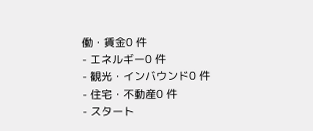働・賃金0 件
- エネルギー0 件
- 観光・インバウンド0 件
- 住宅・不動産0 件
- スタート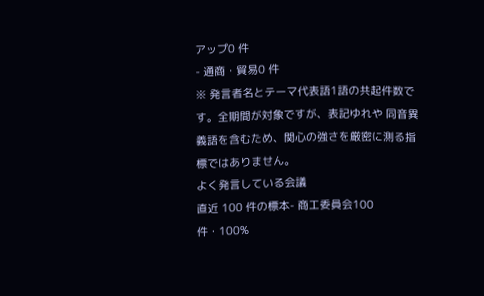アップ0 件
- 通商・貿易0 件
※ 発言者名とテーマ代表語1語の共起件数です。全期間が対象ですが、表記ゆれや 同音異義語を含むため、関心の強さを厳密に測る指標ではありません。
よく発言している会議
直近 100 件の標本- 商工委員会100 件・100%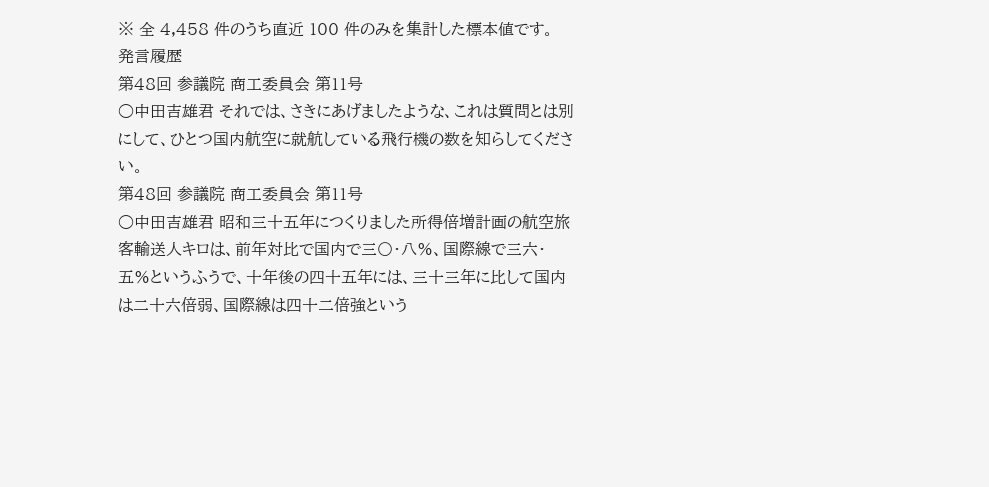※ 全 4,458 件のうち直近 100 件のみを集計した標本値です。
発言履歴
第48回 参議院 商工委員会 第11号
○中田吉雄君 それでは、さきにあげましたような、これは質問とは別にして、ひとつ国内航空に就航している飛行機の数を知らしてください。
第48回 参議院 商工委員会 第11号
○中田吉雄君 昭和三十五年につくりました所得倍増計画の航空旅客輸送人キロは、前年対比で国内で三〇・八%、国際線で三六・五%というふうで、十年後の四十五年には、三十三年に比して国内は二十六倍弱、国際線は四十二倍強という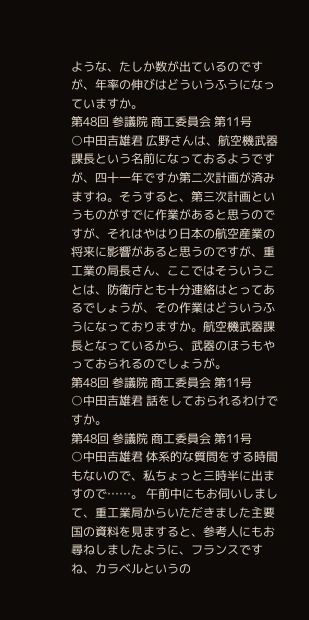ような、たしか数が出ているのですが、年率の伸びはどういうふうになっていますか。
第48回 参議院 商工委員会 第11号
○中田吉雄君 広野さんは、航空機武器課長という名前になっておるようですが、四十一年ですか第二次計画が済みますね。そうすると、第三次計画というものがすでに作業があると思うのですが、それはやはり日本の航空産業の将来に影響があると思うのですが、重工業の局長さん、ここではそういうことは、防衛庁とも十分連絡はとってあるでしょうが、その作業はどういうふうになっておりますか。航空機武器課長となっているから、武器のほうもやっておられるのでしょうが。
第48回 参議院 商工委員会 第11号
○中田吉雄君 話をしておられるわけですか。
第48回 参議院 商工委員会 第11号
○中田吉雄君 体系的な質問をする時間もないので、私ちょっと三時半に出ますので……。 午前中にもお伺いしまして、重工業局からいただきました主要国の資料を見ますると、参考人にもお尋ねしましたように、フランスですね、カラベルというの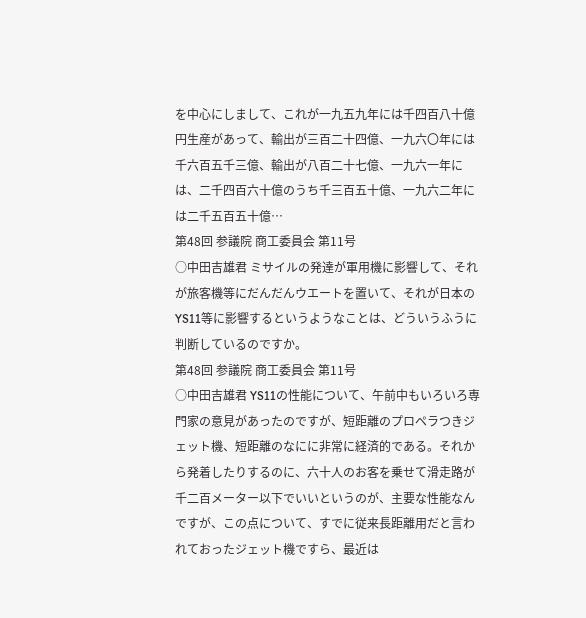を中心にしまして、これが一九五九年には千四百八十億円生産があって、輸出が三百二十四億、一九六〇年には千六百五千三億、輸出が八百二十七億、一九六一年には、二千四百六十億のうち千三百五十億、一九六二年には二千五百五十億…
第48回 参議院 商工委員会 第11号
○中田吉雄君 ミサイルの発達が軍用機に影響して、それが旅客機等にだんだんウエートを置いて、それが日本のYS11等に影響するというようなことは、どういうふうに判断しているのですか。
第48回 参議院 商工委員会 第11号
○中田吉雄君 YS11の性能について、午前中もいろいろ専門家の意見があったのですが、短距離のプロペラつきジェット機、短距離のなにに非常に経済的である。それから発着したりするのに、六十人のお客を乗せて滑走路が千二百メーター以下でいいというのが、主要な性能なんですが、この点について、すでに従来長距離用だと言われておったジェット機ですら、最近は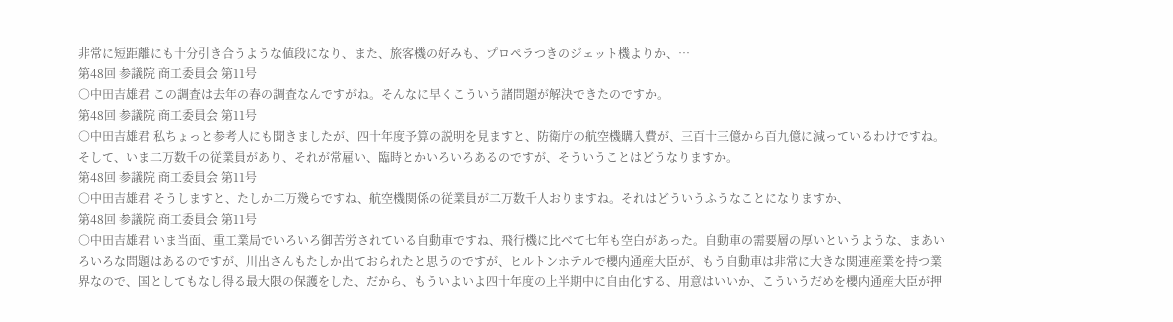非常に短距離にも十分引き合うような値段になり、また、旅客機の好みも、プロペラつきのジェット機よりか、…
第48回 参議院 商工委員会 第11号
○中田吉雄君 この調査は去年の春の調査なんですがね。そんなに早くこういう諸問題が解決できたのですか。
第48回 参議院 商工委員会 第11号
○中田吉雄君 私ちょっと参考人にも聞きましたが、四十年度予算の説明を見ますと、防衛庁の航空機購入費が、三百十三億から百九億に減っているわけですね。そして、いま二万数千の従業員があり、それが常雇い、臨時とかいろいろあるのですが、そういうことはどうなりますか。
第48回 参議院 商工委員会 第11号
○中田吉雄君 そうしますと、たしか二万幾らですね、航空機関係の従業員が二万数千人おりますね。それはどういうふうなことになりますか、
第48回 参議院 商工委員会 第11号
○中田吉雄君 いま当面、重工業局でいろいろ御苦労されている自動車ですね、飛行機に比べて七年も空白があった。自動車の需要層の厚いというような、まあいろいろな問題はあるのですが、川出さんもたしか出ておられたと思うのですが、ヒルトンホテルで櫻内通産大臣が、もう自動車は非常に大きな関連産業を持つ業界なので、国としてもなし得る最大限の保護をした、だから、もういよいよ四十年度の上半期中に自由化する、用意はいいか、こういうだめを櫻内通産大臣が押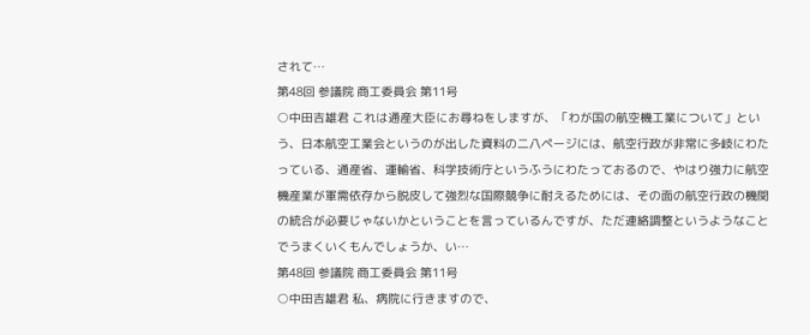されて…
第48回 参議院 商工委員会 第11号
○中田吉雄君 これは通産大臣にお尋ねをしますが、「わが国の航空機工業について」という、日本航空工業会というのが出した資料の二八ページには、航空行政が非常に多岐にわたっている、通産省、運輸省、科学技術庁というふうにわたっておるので、やはり強力に航空機産業が軍需依存から脱皮して強烈な国際競争に耐えるためには、その面の航空行政の機関の統合が必要じゃないかということを言っているんですが、ただ連絡調整というようなことでうまくいくもんでしょうか、い…
第48回 参議院 商工委員会 第11号
○中田吉雄君 私、病院に行きますので、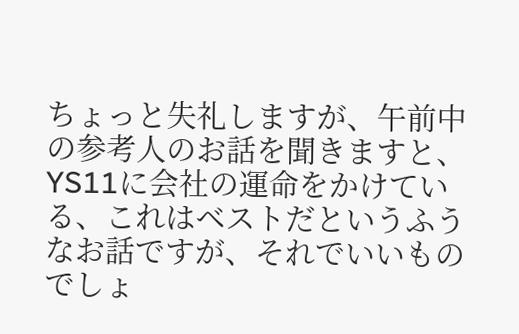ちょっと失礼しますが、午前中の参考人のお話を聞きますと、YS11に会社の運命をかけている、これはベストだというふうなお話ですが、それでいいものでしょ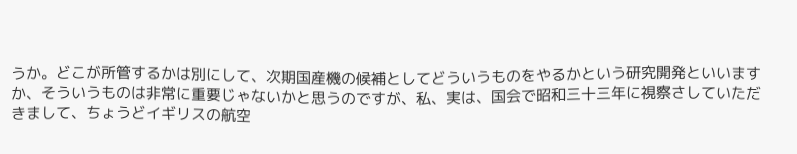うか。どこが所管するかは別にして、次期国産機の候補としてどういうものをやるかという研究開発といいますか、そういうものは非常に重要じゃないかと思うのですが、私、実は、国会で昭和三十三年に視察さしていただきまして、ちょうどイギリスの航空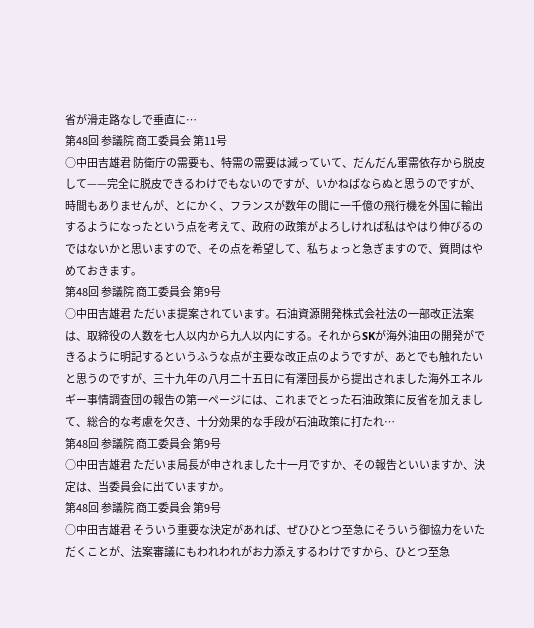省が滑走路なしで垂直に…
第48回 参議院 商工委員会 第11号
○中田吉雄君 防衛庁の需要も、特需の需要は減っていて、だんだん軍需依存から脱皮して——完全に脱皮できるわけでもないのですが、いかねばならぬと思うのですが、時間もありませんが、とにかく、フランスが数年の間に一千億の飛行機を外国に輸出するようになったという点を考えて、政府の政策がよろしければ私はやはり伸びるのではないかと思いますので、その点を希望して、私ちょっと急ぎますので、質問はやめておきます。
第48回 参議院 商工委員会 第9号
○中田吉雄君 ただいま提案されています。石油資源開発株式会社法の一部改正法案は、取締役の人数を七人以内から九人以内にする。それからSKが海外油田の開発ができるように明記するというふうな点が主要な改正点のようですが、あとでも触れたいと思うのですが、三十九年の八月二十五日に有澤団長から提出されました海外エネルギー事情調査団の報告の第一ページには、これまでとった石油政策に反省を加えまして、総合的な考慮を欠き、十分効果的な手段が石油政策に打たれ…
第48回 参議院 商工委員会 第9号
○中田吉雄君 ただいま局長が申されました十一月ですか、その報告といいますか、決定は、当委員会に出ていますか。
第48回 参議院 商工委員会 第9号
○中田吉雄君 そういう重要な決定があれば、ぜひひとつ至急にそういう御協力をいただくことが、法案審議にもわれわれがお力添えするわけですから、ひとつ至急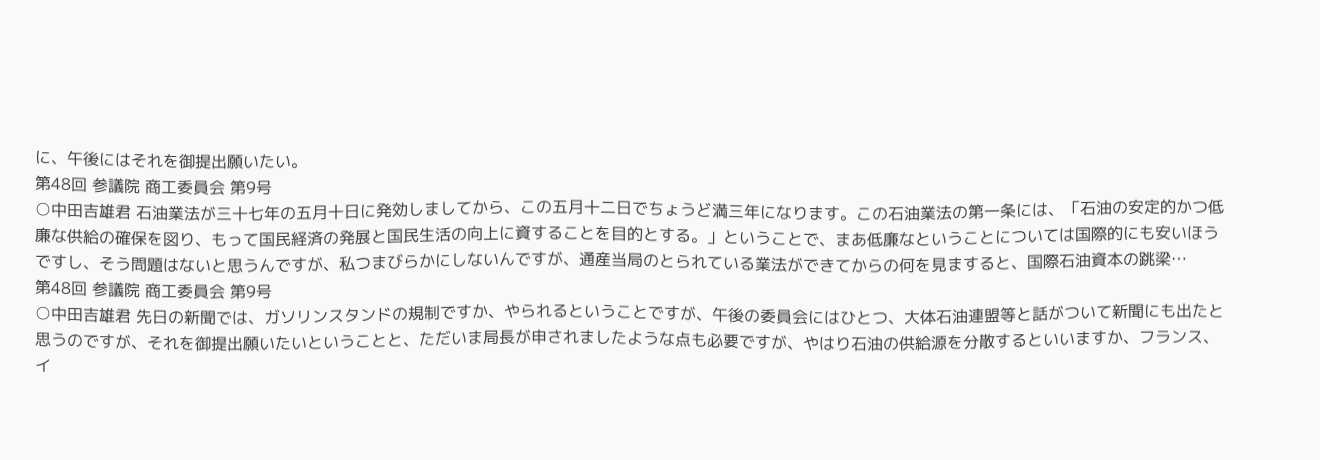に、午後にはそれを御提出願いたい。
第48回 参議院 商工委員会 第9号
○中田吉雄君 石油業法が三十七年の五月十日に発効しましてから、この五月十二日でちょうど満三年になります。この石油業法の第一条には、「石油の安定的かつ低廉な供給の確保を図り、もって国民経済の発展と国民生活の向上に資することを目的とする。」ということで、まあ低廉なということについては国際的にも安いほうですし、そう問題はないと思うんですが、私つまびらかにしないんですが、通産当局のとられている業法ができてからの何を見ますると、国際石油資本の跳梁…
第48回 参議院 商工委員会 第9号
○中田吉雄君 先日の新聞では、ガソリンスタンドの規制ですか、やられるということですが、午後の委員会にはひとつ、大体石油連盟等と話がついて新聞にも出たと思うのですが、それを御提出願いたいということと、ただいま局長が申されましたような点も必要ですが、やはり石油の供給源を分散するといいますか、フランス、イ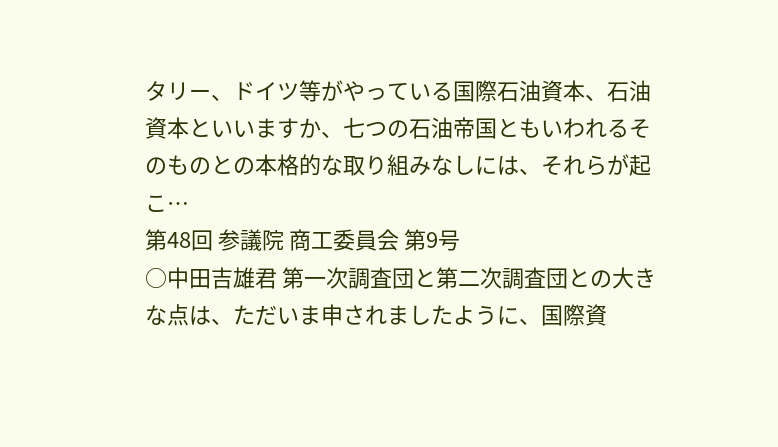タリー、ドイツ等がやっている国際石油資本、石油資本といいますか、七つの石油帝国ともいわれるそのものとの本格的な取り組みなしには、それらが起こ…
第48回 参議院 商工委員会 第9号
○中田吉雄君 第一次調査団と第二次調査団との大きな点は、ただいま申されましたように、国際資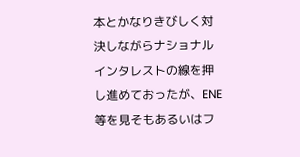本とかなりきびしく対決しながらナショナルインタレストの線を押し進めておったが、ENE等を見そもあるいはフ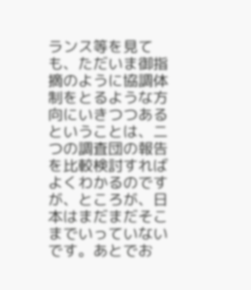ランス等を見ても、ただいま御指摘のように協調体制をとるような方向にいきつつあるということは、二つの調査団の報告を比較検討すればよくわかるのですが、ところが、日本はまだまだそこまでいっていないです。あとでお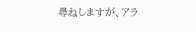尋ねしますが、アラ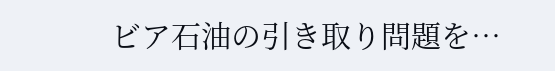ビア石油の引き取り問題を…